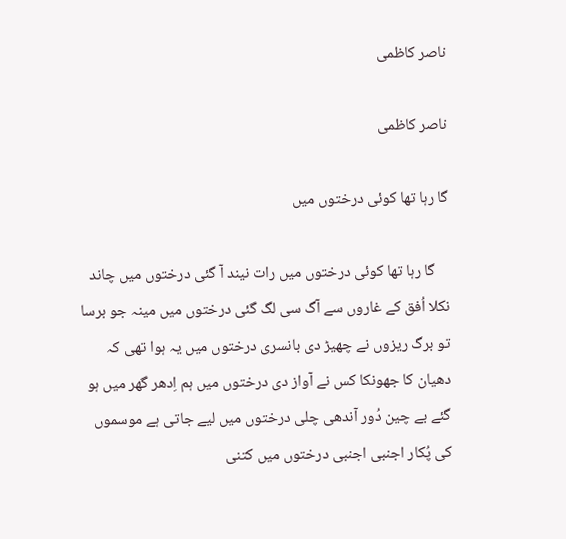ناصر کاظمی

ناصر کاظمی

گا رہا تھا کوئی درختوں میں

    گا رہا تھا کوئی درختوں میں رات نیند آ گئی درختوں میں چاند نکلا اُفق کے غاروں سے آگ سی لگ گئی درختوں میں مینہ جو برسا تو برگ ریزوں نے چھیڑ دی بانسری درختوں میں یہ ہوا تھی کہ دھیان کا جھونکا کس نے آواز دی درختوں میں ہم اِدھر گھر میں ہو گئے بے چین دُور آندھی چلی درختوں میں لیے جاتی ہے موسموں کی پُکار اجنبی اجنبی درختوں میں کتنی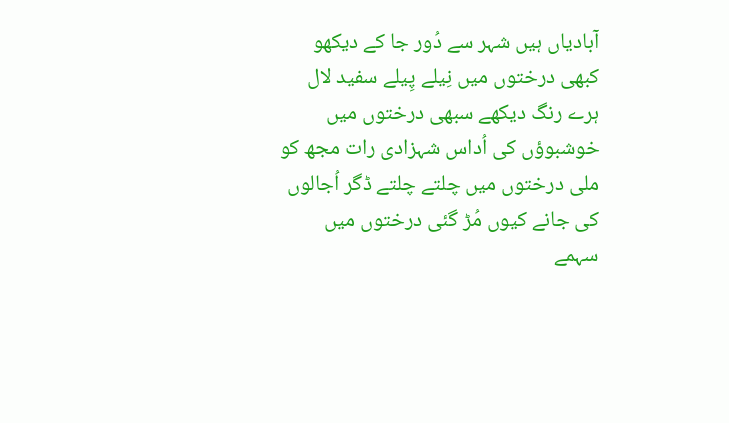آبادیاں ہیں شہر سے دُور جا کے دیکھو کبھی درختوں میں نِیلے پِیلے سفید لال ہرے رنگ دیکھے سبھی درختوں میں خوشبوؤں کی اُداس شہزادی رات مجھ کو ملی درختوں میں چلتے چلتے ڈگر اُجالوں کی جانے کیوں مُڑ گئی درختوں میں سہمے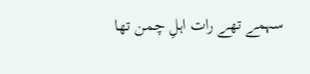سہمے تھے رات اہلِ چمن تھا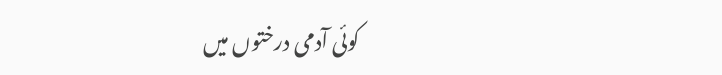کوئی آدمی درختوں میں